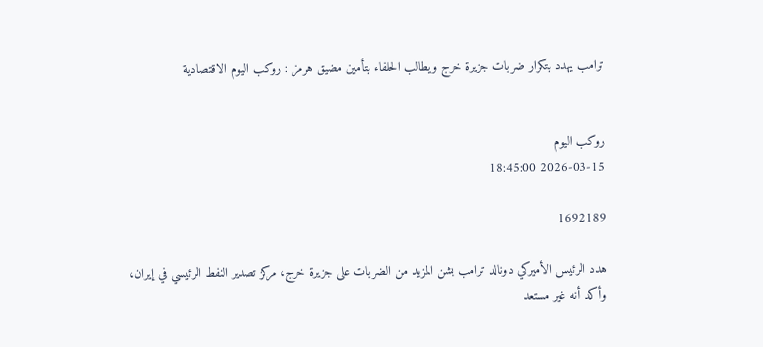ترامب يهدد بتكرار ضربات جزيرة خرج ويطالب الحلفاء بتأمين مضيق هرمز : روكب اليوم الاقتصادية


روكب اليوم
2026-03-15 18:45:00

1692189

هدد الرئيس الأميركي دونالد ترامب بشن المزيد من الضربات على جزيرة خرج، مركز تصدير النفط الرئيسي في إيران، وأكد أنه غير مستعد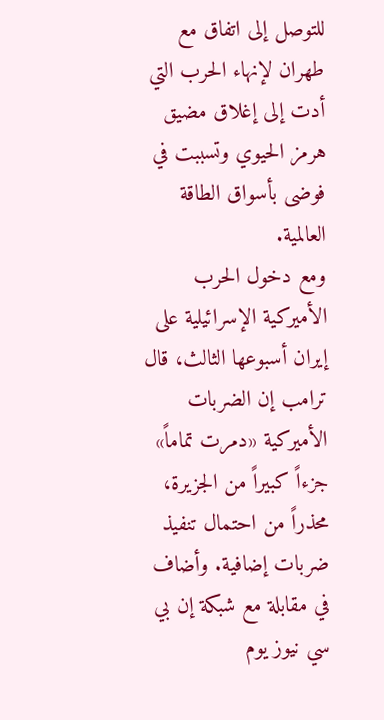للتوصل إلى اتفاق مع طهران لإنهاء الحرب التي أدت إلى إغلاق مضيق هرمز الحيوي وتسببت في فوضى بأسواق الطاقة العالمية.
ومع دخول الحرب الأميركية الإسرائيلية على إيران أسبوعها الثالث، قال ترامب إن الضربات الأميركية «دمرت تماماً» جزءاً كبيراً من الجزيرة، محذراً من احتمال تنفيذ ضربات إضافية. وأضاف في مقابلة مع شبكة إن بي سي نيوز يوم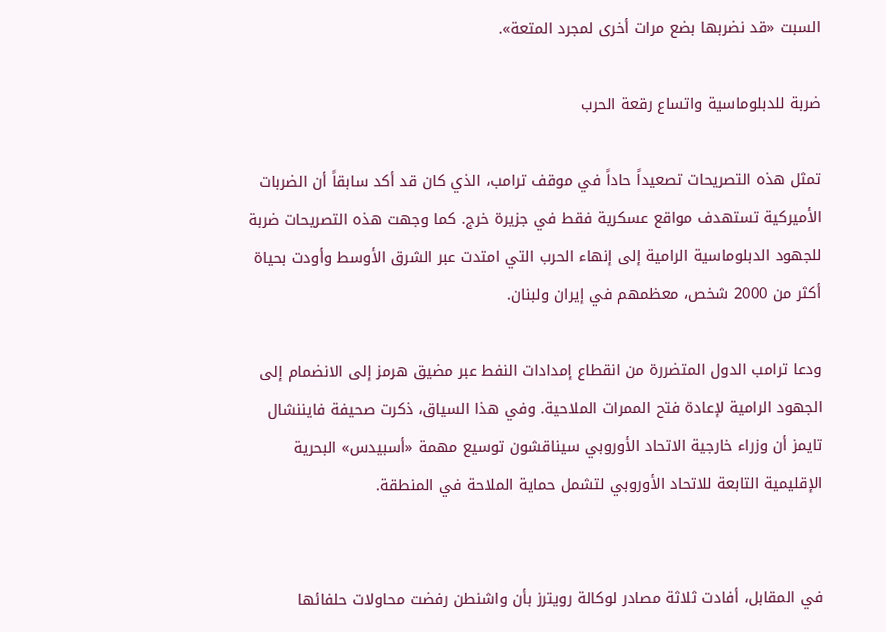السبت «قد نضربها بضع مرات أخرى لمجرد المتعة».

ضربة للدبلوماسية واتساع رقعة الحرب

تمثل هذه التصريحات تصعيداً حاداً في موقف ترامب، الذي كان قد أكد سابقاً أن الضربات الأميركية تستهدف مواقع عسكرية فقط في جزيرة خرج. كما وجهت هذه التصريحات ضربة للجهود الدبلوماسية الرامية إلى إنهاء الحرب التي امتدت عبر الشرق الأوسط وأودت بحياة أكثر من 2000 شخص، معظمهم في إيران ولبنان.

ودعا ترامب الدول المتضررة من انقطاع إمدادات النفط عبر مضيق هرمز إلى الانضمام إلى الجهود الرامية لإعادة فتح الممرات الملاحية. وفي هذا السياق، ذكرت صحيفة فايننشال تايمز أن وزراء خارجية الاتحاد الأوروبي سيناقشون توسيع مهمة «أسبيدس» البحرية الإقليمية التابعة للاتحاد الأوروبي لتشمل حماية الملاحة في المنطقة.


في المقابل، أفادت ثلاثة مصادر لوكالة رويترز بأن واشنطن رفضت محاولات حلفائها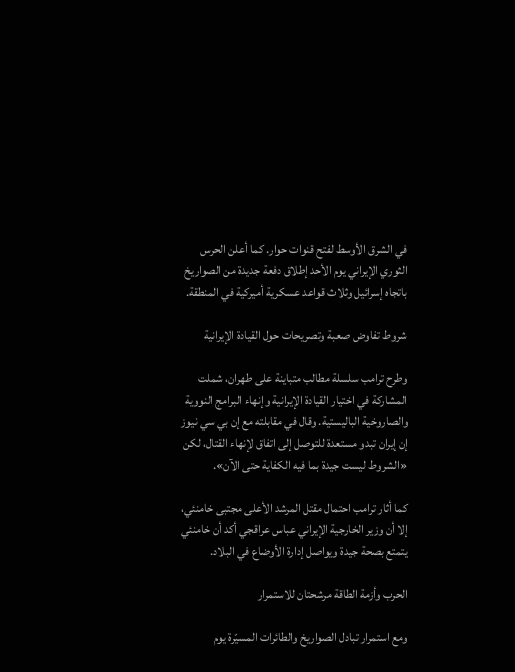في الشرق الأوسط لفتح قنوات حوار. كما أعلن الحرس الثوري الإيراني يوم الأحد إطلاق دفعة جديدة من الصواريخ باتجاه إسرائيل وثلاث قواعد عسكرية أميركية في المنطقة.

شروط تفاوض صعبة وتصريحات حول القيادة الإيرانية

وطرح ترامب سلسلة مطالب متباينة على طهران، شملت المشاركة في اختيار القيادة الإيرانية وإنهاء البرامج النووية والصاروخية الباليستية. وقال في مقابلته مع إن بي سي نيوز إن إيران تبدو مستعدة للتوصل إلى اتفاق لإنهاء القتال، لكن «الشروط ليست جيدة بما فيه الكفاية حتى الآن».

كما أثار ترامب احتمال مقتل المرشد الأعلى مجتبى خامنئي، إلا أن وزير الخارجية الإيراني عباس عراقجي أكد أن خامنئي يتمتع بصحة جيدة ويواصل إدارة الأوضاع في البلاد.

الحرب وأزمة الطاقة مرشحتان للاستمرار

ومع استمرار تبادل الصواريخ والطائرات المسيّرة يوم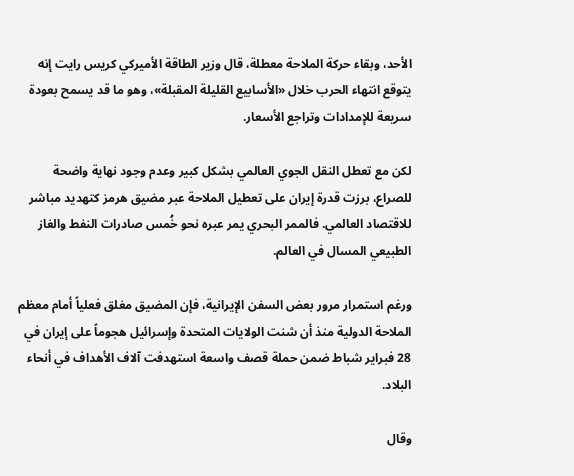الأحد، وبقاء حركة الملاحة معطلة، قال وزير الطاقة الأميركي كريس رايت إنه يتوقع انتهاء الحرب خلال «الأسابيع القليلة المقبلة»، وهو ما قد يسمح بعودة سريعة للإمدادات وتراجع الأسعار.

لكن مع تعطل النقل الجوي العالمي بشكل كبير وعدم وجود نهاية واضحة للصراع، برزت قدرة إيران على تعطيل الملاحة عبر مضيق هرمز كتهديد مباشر للاقتصاد العالمي. فالممر البحري يمر عبره نحو خُمس صادرات النفط والغاز الطبيعي المسال في العالم.

ورغم استمرار مرور بعض السفن الإيرانية، فإن المضيق مغلق فعلياً أمام معظم الملاحة الدولية منذ أن شنت الولايات المتحدة وإسرائيل هجوماً على إيران في 28 فبراير شباط ضمن حملة قصف واسعة استهدفت آلاف الأهداف في أنحاء البلاد.

وقال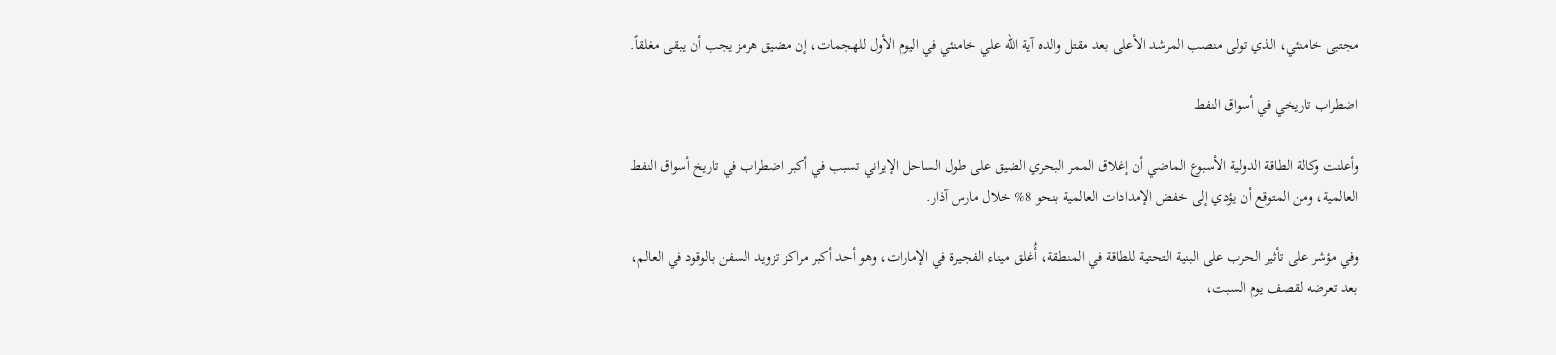مجتبى خامنئي، الذي تولى منصب المرشد الأعلى بعد مقتل والده آية الله علي خامنئي في اليوم الأول للهجمات، إن مضيق هرمز يجب أن يبقى مغلقاً.

اضطراب تاريخي في أسواق النفط

وأعلنت وكالة الطاقة الدولية الأسبوع الماضي أن إغلاق الممر البحري الضيق على طول الساحل الإيراني تسبب في أكبر اضطراب في تاريخ أسواق النفط العالمية، ومن المتوقع أن يؤدي إلى خفض الإمدادات العالمية بنحو 8% خلال مارس آذار.

وفي مؤشر على تأثير الحرب على البنية التحتية للطاقة في المنطقة، أُغلق ميناء الفجيرة في الإمارات، وهو أحد أكبر مراكز تزويد السفن بالوقود في العالم، بعد تعرضه لقصف يوم السبت،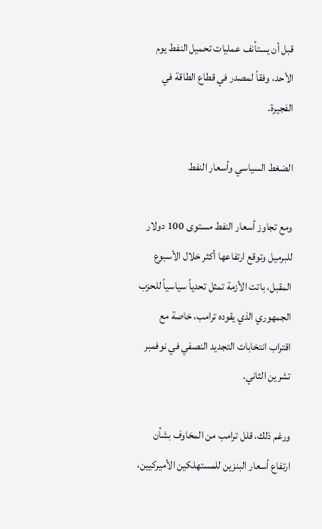قبل أن يستأنف عمليات تحميل النفط يوم الأحد، وفقاً لمصدر في قطاع الطاقة في الفجيرة.

الضغط السياسي وأسعار النفط

ومع تجاوز أسعار النفط مستوى 100 دولار للبرميل وتوقع ارتفاعها أكثر خلال الأسبوع المقبل، باتت الأزمة تمثل تحدياً سياسياً للحزب الجمهوري الذي يقوده ترامب، خاصة مع اقتراب انتخابات التجديد النصفي في نوفمبر تشرين الثاني.

ورغم ذلك، قلل ترامب من المخاوف بشأن ارتفاع أسعار البنزين للمستهلكين الأميركيين،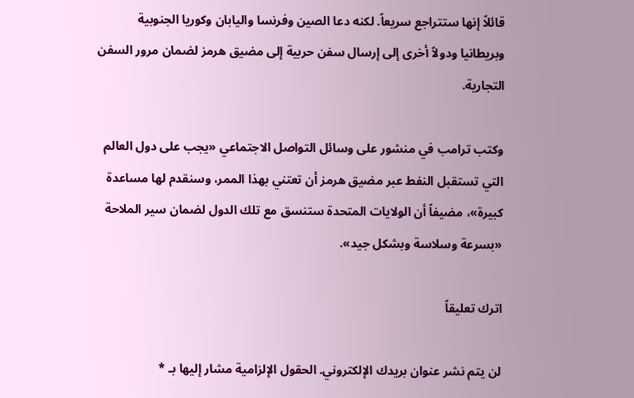قائلاً إنها ستتراجع سريعاً. لكنه دعا الصين وفرنسا واليابان وكوريا الجنوبية وبريطانيا ودولاً أخرى إلى إرسال سفن حربية إلى مضيق هرمز لضمان مرور السفن التجارية.

وكتب ترامب في منشور على وسائل التواصل الاجتماعي «يجب على دول العالم التي تستقبل النفط عبر مضيق هرمز أن تعتني بهذا الممر، وسنقدم لها مساعدة كبيرة»، مضيفاً أن الولايات المتحدة ستنسق مع تلك الدول لضمان سير الملاحة «بسرعة وسلاسة وبشكل جيد».

اترك تعليقاً

لن يتم نشر عنوان بريدك الإلكتروني. الحقول الإلزامية مشار إليها بـ *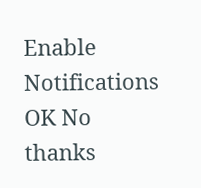Enable Notifications OK No thanks